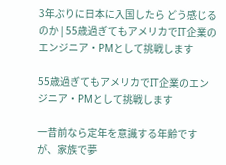3年ぶりに日本に入国したら どう感じるのか | 55歳過ぎてもアメリカでIT企業のエンジニア・PMとして挑戦します

55歳過ぎてもアメリカでIT企業のエンジニア・PMとして挑戦します

一昔前なら定年を意識する年齢ですが、家族で夢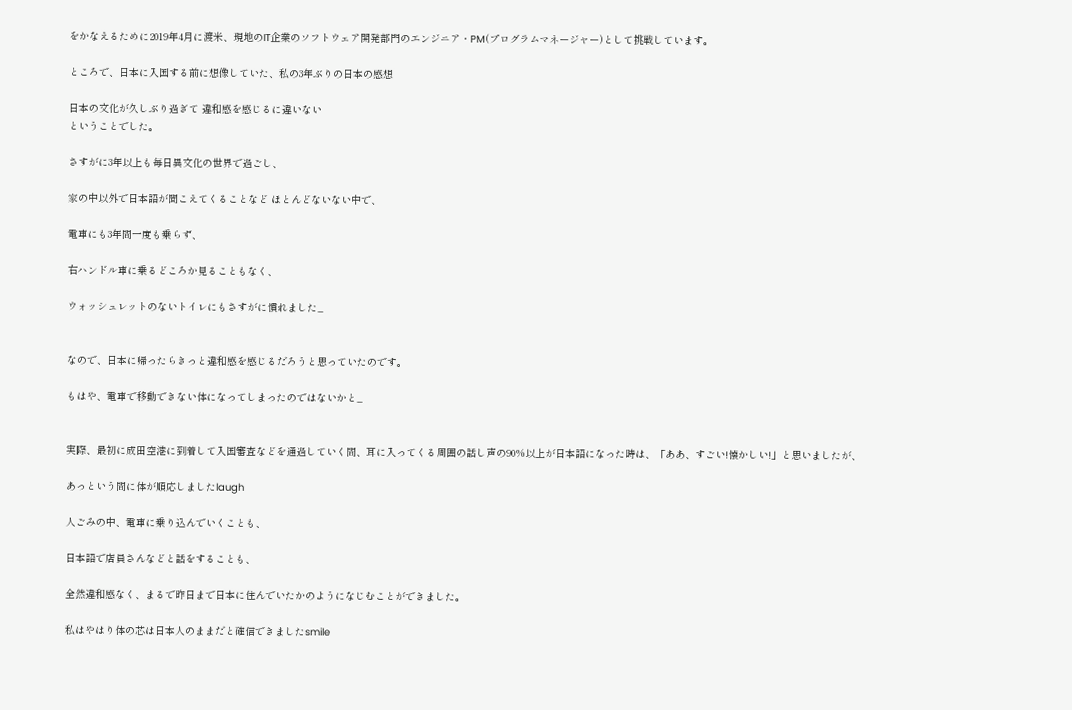をかなえるために2019年4月に渡米、現地のIT企業のソフトウェア開発部門のエンジニア・PM(プログラムマネージャー)として挑戦しています。

ところで、日本に入国する前に想像していた、私の3年ぶりの日本の感想

日本の文化が久しぶり過ぎて 違和感を感じるに違いない
ということでした。

さすがに3年以上も毎日異文化の世界で過ごし、

家の中以外で日本語が聞こえてくることなど ほとんどないない中で、

電車にも3年間一度も乗らず、

右ハンドル車に乗るどころか見ることもなく、

ウォッシュレットのないトイレにもさすがに慣れました_


なので、日本に帰ったらきっと違和感を感じるだろうと思っていたのです。

もはや、電車で移動できない体になってしまったのではないかと_


実際、最初に成田空港に到着して入国審査などを通過していく間、耳に入ってくる周囲の話し声の90%以上が日本語になった時は、「ああ、すごい!懐かしい!」と思いましたが、

あっという間に体が順応しましたlaugh

人ごみの中、電車に乗り込んでいくことも、

日本語で店員さんなどと話をすることも、

全然違和感なく、まるで昨日まで日本に住んでいたかのようになじむことができました。

私はやはり体の芯は日本人のままだと確信できましたsmile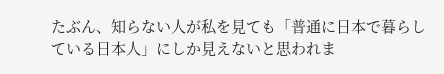たぶん、知らない人が私を見ても「普通に日本で暮らしている日本人」にしか見えないと思われま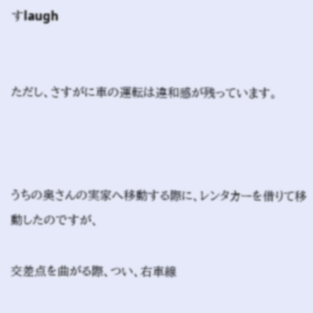すlaugh


ただし、さすがに車の運転は違和感が残っています。



うちの奥さんの実家へ移動する際に、レンタカーを借りて移動したのですが、

交差点を曲がる際、つい、右車線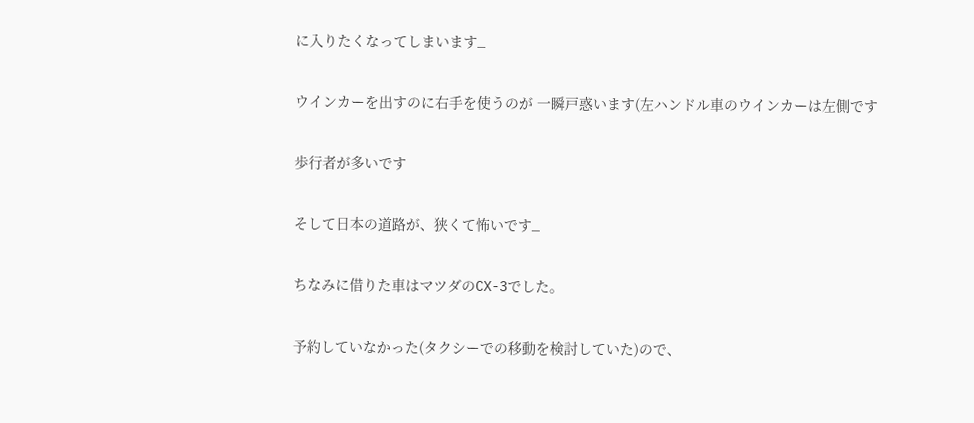に入りたくなってしまいます_

ウインカーを出すのに右手を使うのが 一瞬戸惑います(左ハンドル車のウインカーは左側です

歩行者が多いです

そして日本の道路が、狭くて怖いです_

ちなみに借りた車はマツダのCX-3でした。

予約していなかった(タクシーでの移動を検討していた)ので、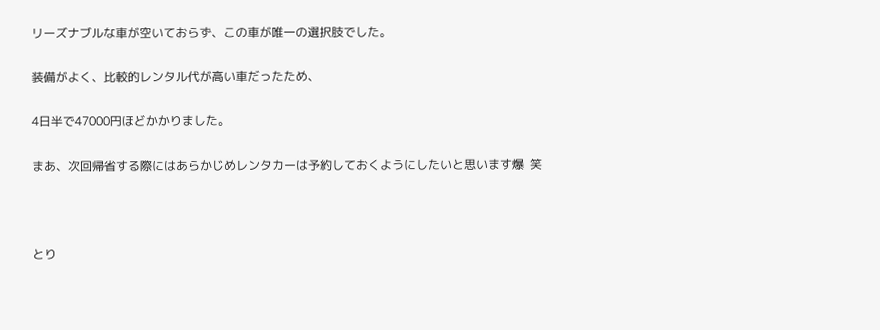リーズナブルな車が空いておらず、この車が唯一の選択肢でした。

装備がよく、比較的レンタル代が高い車だったため、

4日半で47000円ほどかかりました。

まあ、次回帰省する際にはあらかじめレンタカーは予約しておくようにしたいと思います爆  笑



とり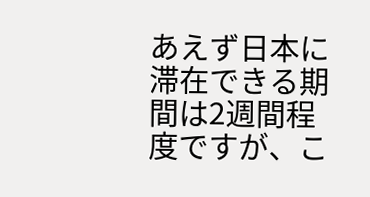あえず日本に滞在できる期間は2週間程度ですが、こ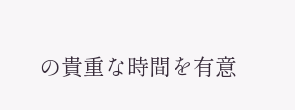の貴重な時間を有意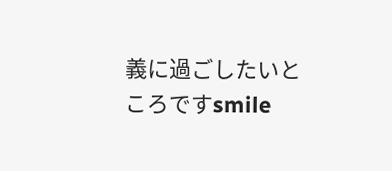義に過ごしたいところですsmile